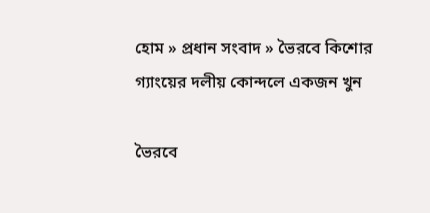হোম » প্রধান সংবাদ » ভৈরবে কিশোর গ্যাংয়ের দলীয় কোন্দলে একজন খুন

ভৈরবে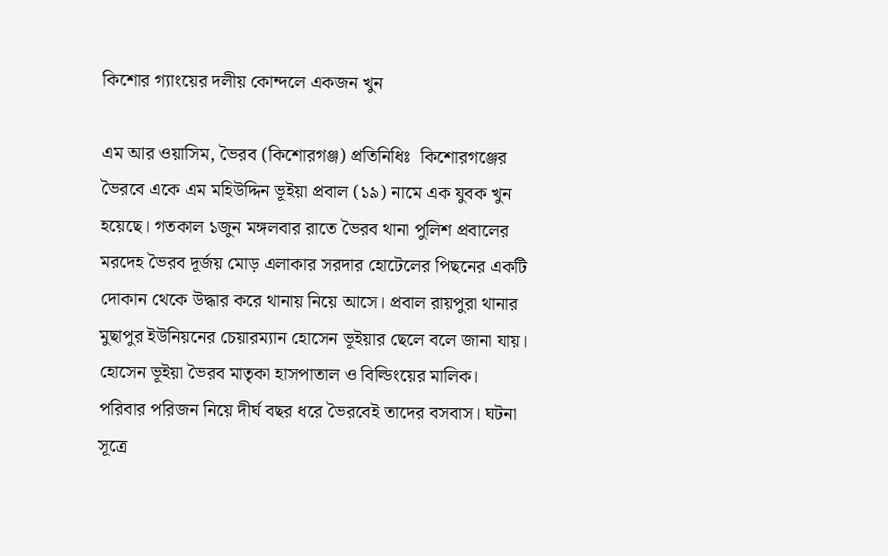কিশোর গ্যাংয়ের দলীয় কোন্দলে একজন খুন

এম আর ওয়াসিম, ভৈরব (কিশোরগঞ্জ) প্রতিনিধিঃ  কিশোরগঞ্জের ভৈরবে একে এম মহিউদ্দিন ভূইয়া প্রবাল (১৯) নামে এক যুবক খুন হয়েছে। গতকাল ১জুন মঙ্গলবার রাতে ভৈরব থানা পুলিশ প্রবালের মরদেহ ভৈরব দূর্জয় মোড় এলাকার সরদার হোটেলের পিছনের একটি দোকান থেকে উদ্ধার করে থানায় নিয়ে আসে। প্রবাল রায়পুরা থানার মুছাপুর ইউনিয়নের চেয়ারম্যান হোসেন ভূইয়ার ছেলে বলে জানা যায়। হোসেন ভূইয়া ভৈরব মাতৃকা হাসপাতাল ও বিল্ডিংয়ের মালিক।
পরিবার পরিজন নিয়ে দীর্ঘ বছর ধরে ভৈরবেই তাদের বসবাস। ঘটনা সূত্রে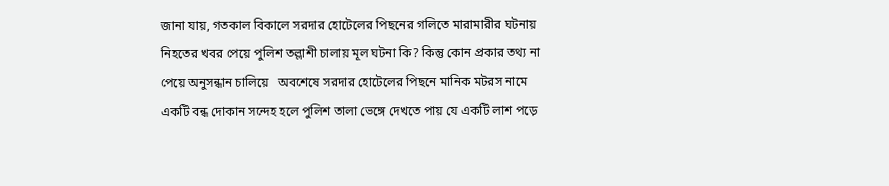জানা যায়, গতকাল বিকালে সরদার হোটেলের পিছনের গলিতে মারামারীর ঘটনায় নিহতের খবর পেয়ে পুলিশ তল্লাশী চালায় মূল ঘটনা কি? কিন্তু কোন প্রকার তথ্য না পেয়ে অনুসন্ধান চালিয়ে   অবশেষে সরদার হোটেলের পিছনে মানিক মটরস নামে একটি বন্ধ দোকান সন্দেহ হলে পুলিশ তালা ভেঙ্গে দেখতে পায় যে একটি লাশ পড়ে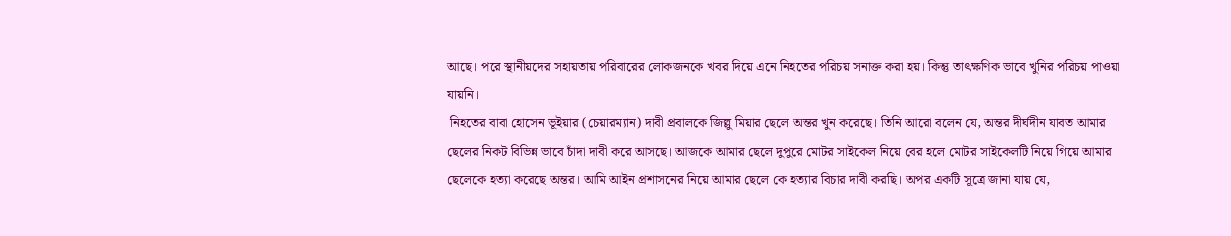আছে। পরে স্থানীয়দের সহায়তায় পরিবারের লোকজনকে খবর দিয়ে এনে নিহতের পরিচয় সনাক্ত করা হয়। কিন্তু তাৎক্ষণিক ভাবে খুনির পরিচয় পাওয়া যায়নি।
 নিহতের বাবা হোসেন ভূইয়ার (চেয়ারম্যান) দাবী প্রবালকে জিল্লু মিয়ার ছেলে অন্তর খুন করেছে। তিনি আরো বলেন যে, অন্তর দীর্ঘদীন যাবত আমার ছেলের নিকট বিভিন্ন ভাবে চাঁদা দাবী করে আসছে। আজকে আমার ছেলে দুপুরে মোটর সাইকেল নিয়ে বের হলে মোটর সাইকেলটি নিয়ে গিয়ে আমার ছেলেকে হত্যা করেছে অন্তর। আমি আইন প্রশাসনের নিয়ে আমার ছেলে কে হত্যার বিচার দাবী করছি। অপর একটি সূত্রে জানা যায় যে,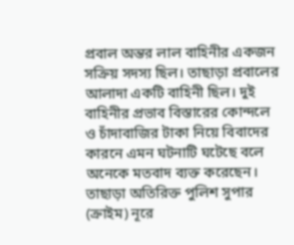প্রবাল অন্তর লাল বাহিনীর একজন সক্রিয় সদস্য ছিল। তাছাড়া প্রবালের আলাদা একটি বাহিনী ছিল। দুই বাহিনীর প্রভাব বিস্তারের কোন্দলে ও চাঁদাবাজির টাকা নিয়ে বিবাদের কারনে এমন ঘটনাটি ঘটেছে বলে অনেকে মতবাদ ব্যক্ত করেছেন।
তাছাড়া অতিরিক্ত পুলিশ সুপার (ক্রাইম) নূরে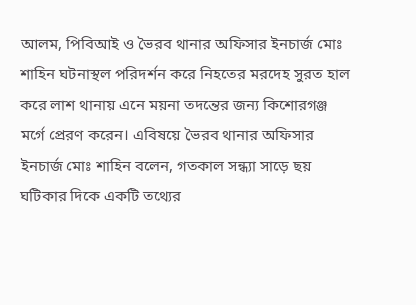আলম, পিবিআই ও ভৈরব থানার অফিসার ইনচার্জ মোঃ শাহিন ঘটনাস্থল পরিদর্শন করে নিহতের মরদেহ সুরত হাল করে লাশ থানায় এনে ময়না তদন্তের জন্য কিশোরগঞ্জ মর্গে প্রেরণ করেন। এবিষয়ে ভৈরব থানার অফিসার ইনচার্জ মোঃ শাহিন বলেন, গতকাল সন্ধ্যা সাড়ে ছয় ঘটিকার দিকে একটি তথ্যের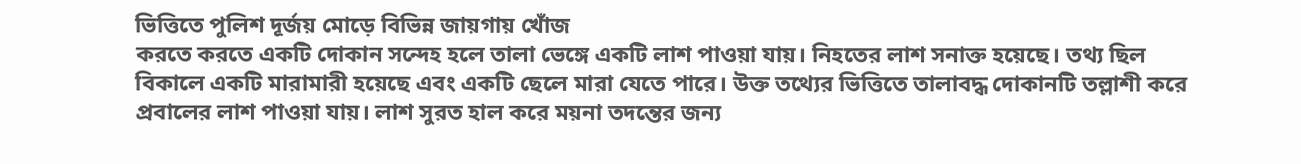ভিত্তিতে পুলিশ দূর্জয় মোড়ে বিভিন্ন জায়গায় খোঁজ
করতে করতে একটি দোকান সন্দেহ হলে তালা ভেঙ্গে একটি লাশ পাওয়া যায়। নিহতের লাশ সনাক্ত হয়েছে। তথ্য ছিল বিকালে একটি মারামারী হয়েছে এবং একটি ছেলে মারা যেতে পারে। উক্ত তথ্যের ভিত্তিতে তালাবদ্ধ দোকানটি তল্লাশী করে প্রবালের লাশ পাওয়া যায়। লাশ সুরত হাল করে ময়না তদন্তের জন্য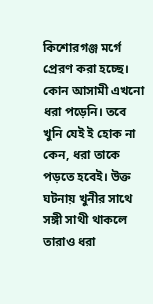কিশোরগঞ্জ মর্গে প্রেরণ করা হচ্ছে। কোন আসামী এখনো ধরা পড়েনি। তবে খুনি যেই ই হোক না কেন, ধরা তাকে পড়তে হবেই। উক্ত ঘটনায় খুনীর সাথে সঙ্গী সাথী থাকলে তারাও ধরা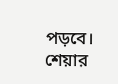পড়বে।
শেয়ার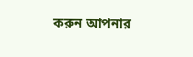করুন আপনার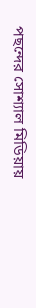পছন্দের সোশ্যাল মিডিয়ায়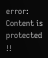error: Content is protected !!